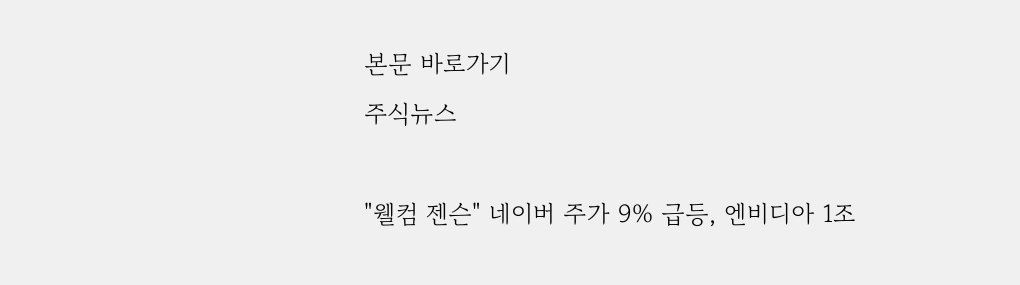본문 바로가기
주식뉴스

"웰컴 젠슨" 네이버 주가 9% 급등, 엔비디아 1조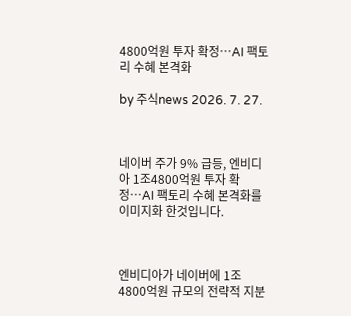4800억원 투자 확정…AI 팩토리 수혜 본격화

by 주식news 2026. 7. 27.



네이버 주가 9% 급등, 엔비디아 1조4800억원 투자 확정…AI 팩토리 수혜 본격화를 이미지화 한것입니다.



엔비디아가 네이버에 1조4800억원 규모의 전략적 지분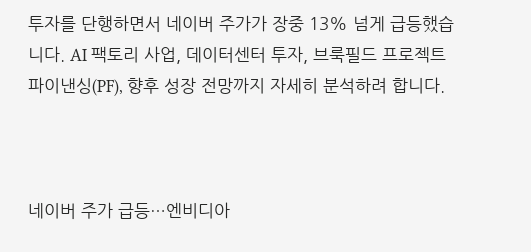투자를 단행하면서 네이버 주가가 장중 13% 넘게 급등했습니다. AI 팩토리 사업, 데이터센터 투자, 브룩필드 프로젝트파이낸싱(PF), 향후 성장 전망까지 자세히 분석하려 합니다.



네이버 주가 급등…엔비디아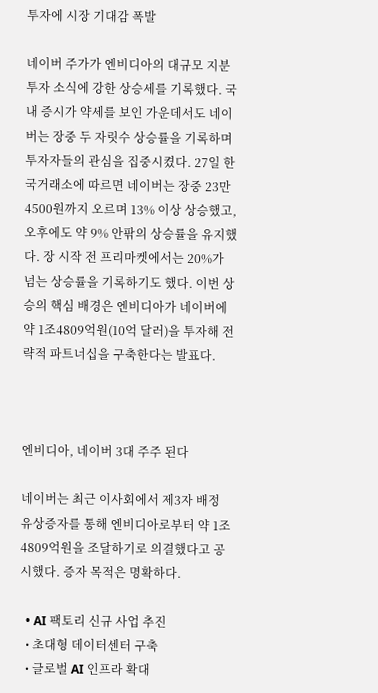투자에 시장 기대감 폭발

네이버 주가가 엔비디아의 대규모 지분 투자 소식에 강한 상승세를 기록했다. 국내 증시가 약세를 보인 가운데서도 네이버는 장중 두 자릿수 상승률을 기록하며 투자자들의 관심을 집중시켰다. 27일 한국거래소에 따르면 네이버는 장중 23만4500원까지 오르며 13% 이상 상승했고, 오후에도 약 9% 안팎의 상승률을 유지했다. 장 시작 전 프리마켓에서는 20%가 넘는 상승률을 기록하기도 했다. 이번 상승의 핵심 배경은 엔비디아가 네이버에 약 1조4809억원(10억 달러)을 투자해 전략적 파트너십을 구축한다는 발표다.



엔비디아, 네이버 3대 주주 된다

네이버는 최근 이사회에서 제3자 배정 유상증자를 통해 엔비디아로부터 약 1조4809억원을 조달하기로 의결했다고 공시했다. 증자 목적은 명확하다.

  • AI 팩토리 신규 사업 추진
  • 초대형 데이터센터 구축
  • 글로벌 AI 인프라 확대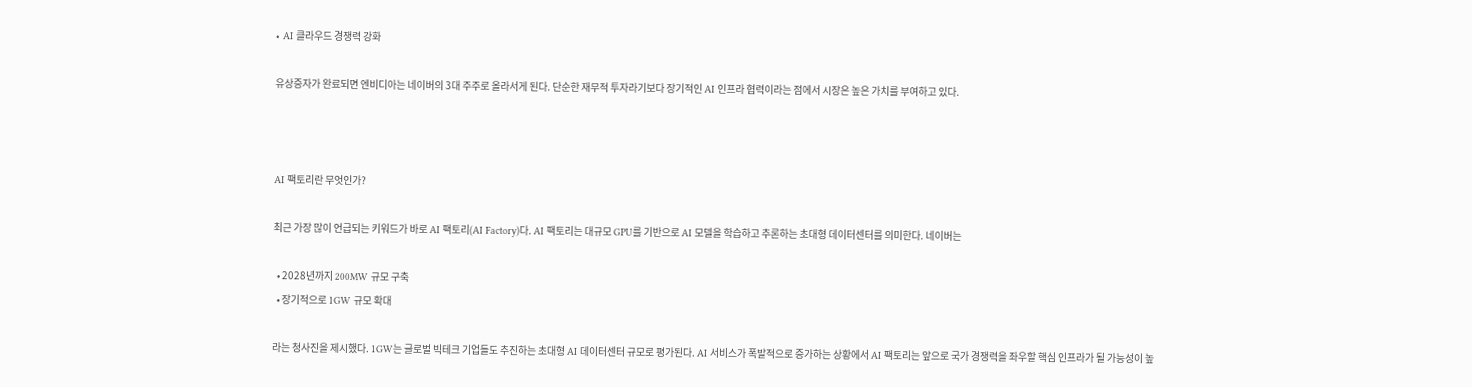• AI 클라우드 경쟁력 강화

유상증자가 완료되면 엔비디아는 네이버의 3대 주주로 올라서게 된다. 단순한 재무적 투자라기보다 장기적인 AI 인프라 협력이라는 점에서 시장은 높은 가치를 부여하고 있다.



AI 팩토리란 무엇인가?

최근 가장 많이 언급되는 키워드가 바로 AI 팩토리(AI Factory)다. AI 팩토리는 대규모 GPU를 기반으로 AI 모델을 학습하고 추론하는 초대형 데이터센터를 의미한다. 네이버는

  • 2028년까지 200MW 규모 구축
  • 장기적으로 1GW 규모 확대

라는 청사진을 제시했다. 1GW는 글로벌 빅테크 기업들도 추진하는 초대형 AI 데이터센터 규모로 평가된다. AI 서비스가 폭발적으로 증가하는 상황에서 AI 팩토리는 앞으로 국가 경쟁력을 좌우할 핵심 인프라가 될 가능성이 높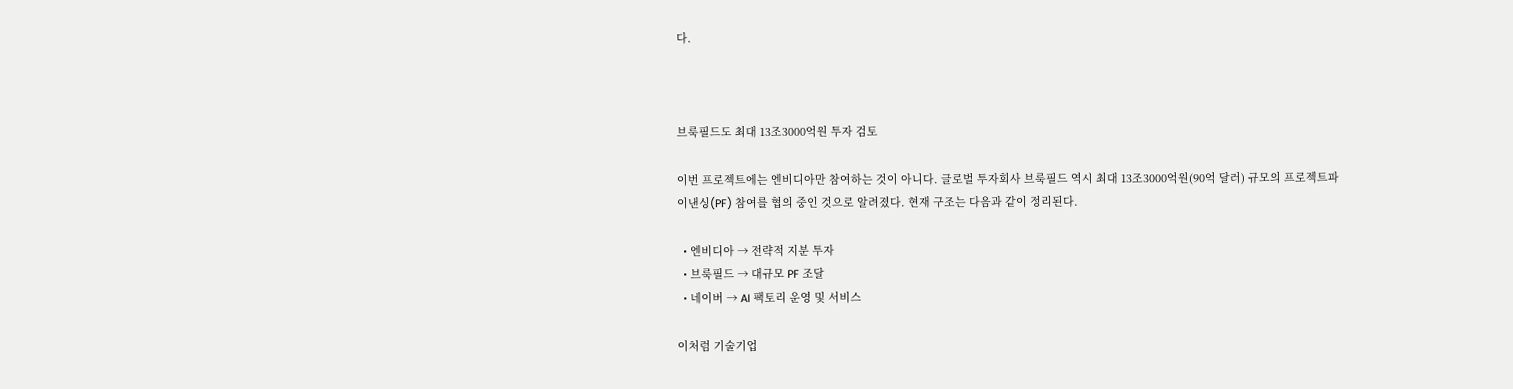다.



브룩필드도 최대 13조3000억원 투자 검토

이번 프로젝트에는 엔비디아만 참여하는 것이 아니다. 글로벌 투자회사 브룩필드 역시 최대 13조3000억원(90억 달러) 규모의 프로젝트파이낸싱(PF) 참여를 협의 중인 것으로 알려졌다. 현재 구조는 다음과 같이 정리된다.

  • 엔비디아 → 전략적 지분 투자
  • 브룩필드 → 대규모 PF 조달
  • 네이버 → AI 팩토리 운영 및 서비스

이처럼 기술기업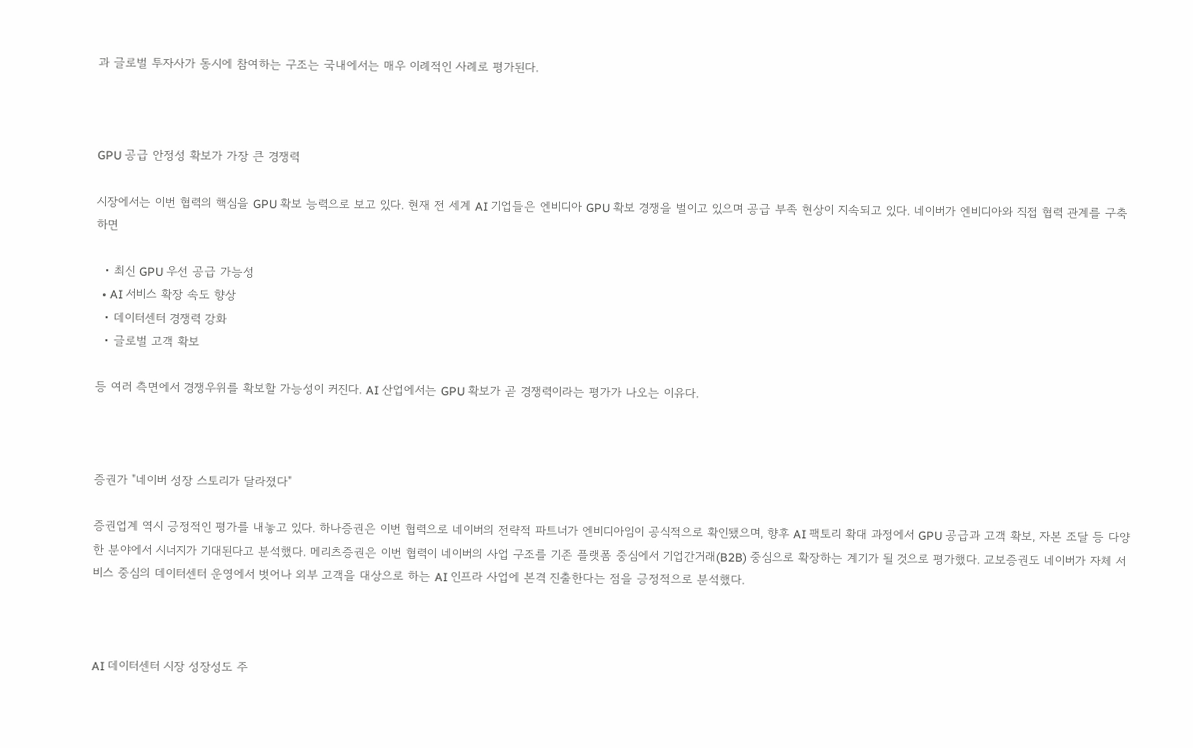과 글로벌 투자사가 동시에 참여하는 구조는 국내에서는 매우 이례적인 사례로 평가된다.



GPU 공급 안정성 확보가 가장 큰 경쟁력

시장에서는 이번 협력의 핵심을 GPU 확보 능력으로 보고 있다. 현재 전 세계 AI 기업들은 엔비디아 GPU 확보 경쟁을 벌이고 있으며 공급 부족 현상이 지속되고 있다. 네이버가 엔비디아와 직접 협력 관계를 구축하면

  • 최신 GPU 우선 공급 가능성
  • AI 서비스 확장 속도 향상
  • 데이터센터 경쟁력 강화
  • 글로벌 고객 확보

등 여러 측면에서 경쟁우위를 확보할 가능성이 커진다. AI 산업에서는 GPU 확보가 곧 경쟁력이라는 평가가 나오는 이유다.



증권가 "네이버 성장 스토리가 달라졌다"

증권업계 역시 긍정적인 평가를 내놓고 있다. 하나증권은 이번 협력으로 네이버의 전략적 파트너가 엔비디아임이 공식적으로 확인됐으며, 향후 AI 팩토리 확대 과정에서 GPU 공급과 고객 확보, 자본 조달 등 다양한 분야에서 시너지가 기대된다고 분석했다. 메리츠증권은 이번 협력이 네이버의 사업 구조를 기존 플랫폼 중심에서 기업간거래(B2B) 중심으로 확장하는 계기가 될 것으로 평가했다. 교보증권도 네이버가 자체 서비스 중심의 데이터센터 운영에서 벗어나 외부 고객을 대상으로 하는 AI 인프라 사업에 본격 진출한다는 점을 긍정적으로 분석했다.



AI 데이터센터 시장 성장성도 주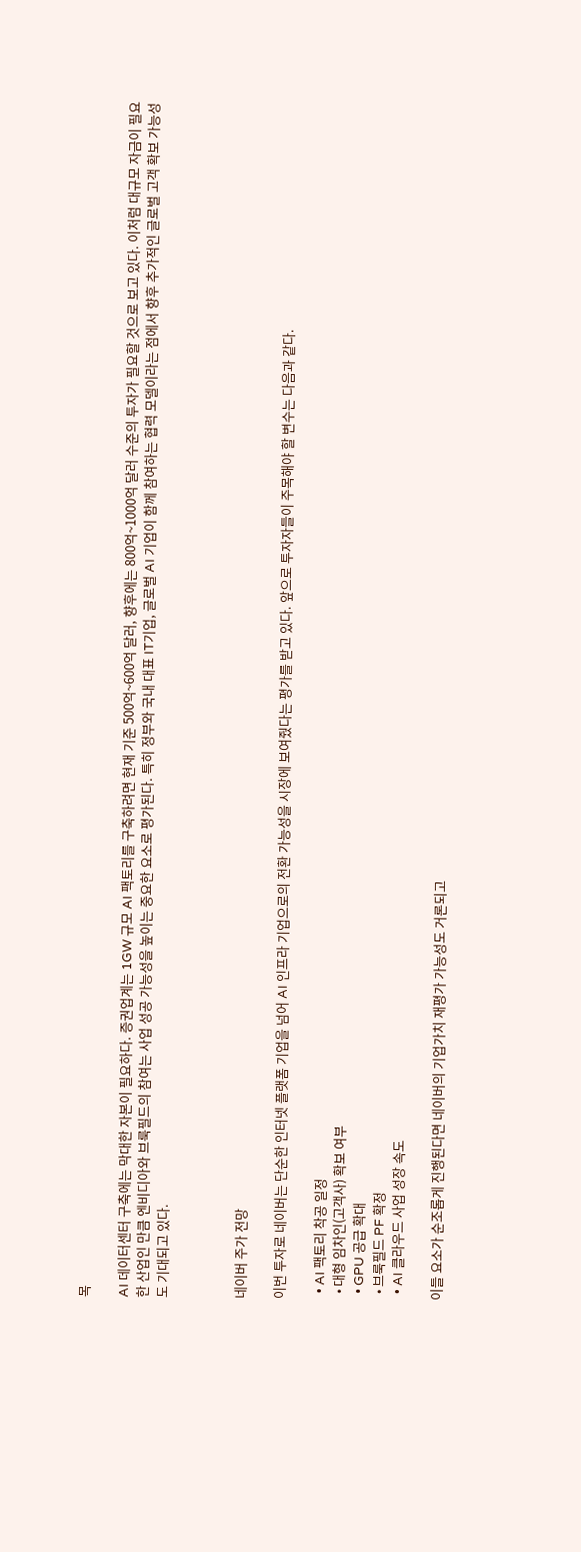목

AI 데이터센터 구축에는 막대한 자본이 필요하다. 증권업계는 1GW 규모 AI 팩토리를 구축하려면 현재 기준 500억~600억 달러, 향후에는 800억~1000억 달러 수준의 투자가 필요할 것으로 보고 있다. 이처럼 대규모 자금이 필요한 산업인 만큼 엔비디아와 브룩필드의 참여는 사업 성공 가능성을 높이는 중요한 요소로 평가된다. 특히 정부와 국내 대표 IT기업, 글로벌 AI 기업이 함께 참여하는 협력 모델이라는 점에서 향후 추가적인 글로벌 고객 확보 가능성도 기대되고 있다.



네이버 주가 전망

이번 투자로 네이버는 단순한 인터넷 플랫폼 기업을 넘어 AI 인프라 기업으로의 전환 가능성을 시장에 보여줬다는 평가를 받고 있다. 앞으로 투자자들이 주목해야 할 변수는 다음과 같다.

  • AI 팩토리 착공 일정
  • 대형 임차인(고객사) 확보 여부
  • GPU 공급 확대
  • 브룩필드 PF 확정
  • AI 클라우드 사업 성장 속도

이들 요소가 순조롭게 진행된다면 네이버의 기업가치 재평가 가능성도 거론되고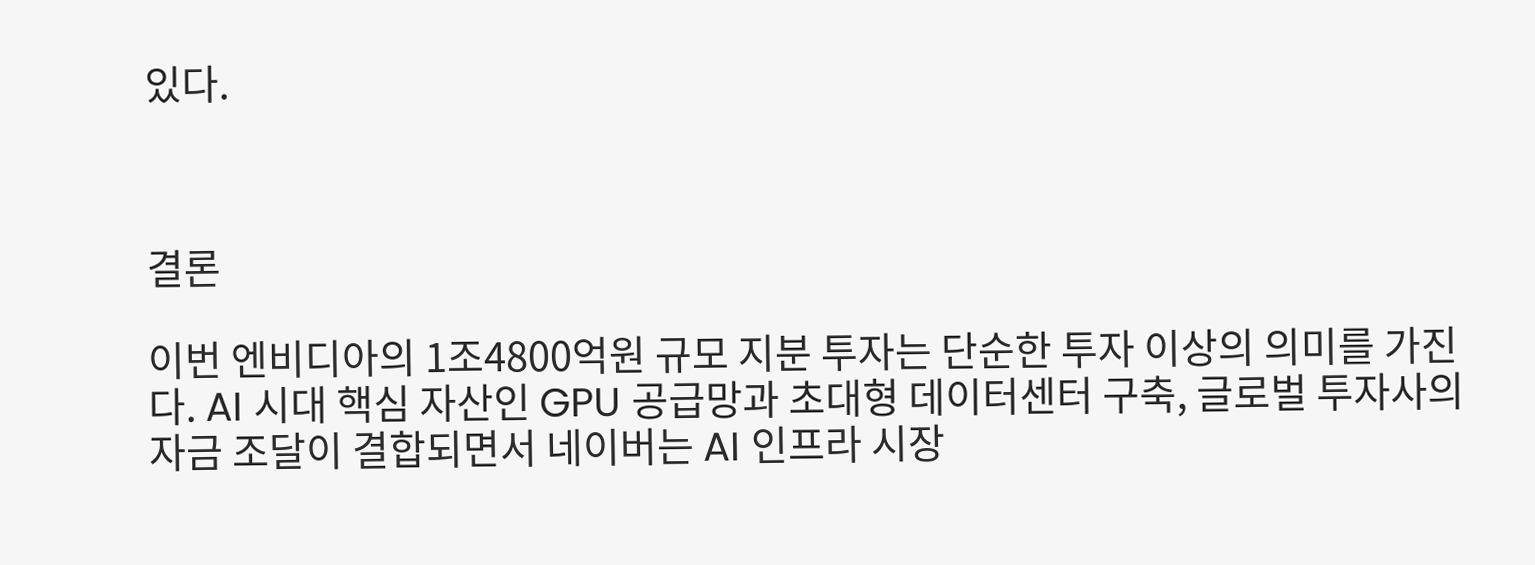있다.



결론

이번 엔비디아의 1조4800억원 규모 지분 투자는 단순한 투자 이상의 의미를 가진다. AI 시대 핵심 자산인 GPU 공급망과 초대형 데이터센터 구축, 글로벌 투자사의 자금 조달이 결합되면서 네이버는 AI 인프라 시장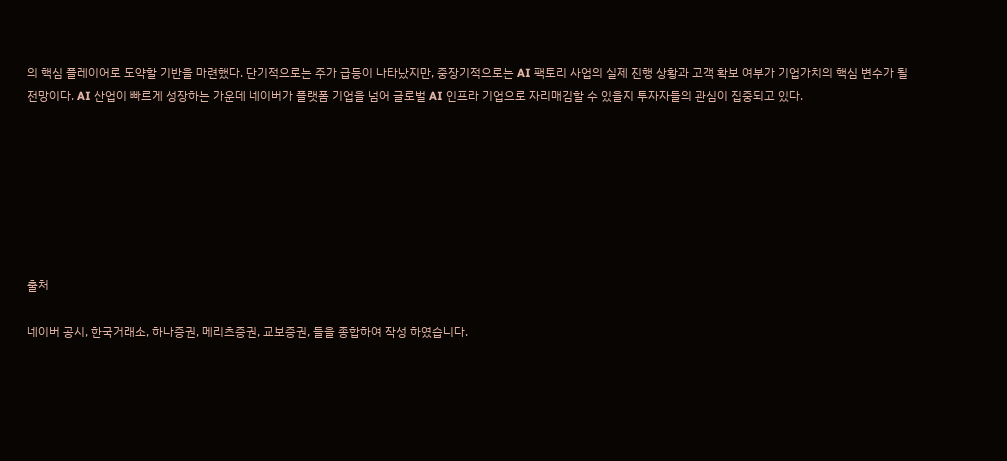의 핵심 플레이어로 도약할 기반을 마련했다. 단기적으로는 주가 급등이 나타났지만, 중장기적으로는 AI 팩토리 사업의 실제 진행 상황과 고객 확보 여부가 기업가치의 핵심 변수가 될 전망이다. AI 산업이 빠르게 성장하는 가운데 네이버가 플랫폼 기업을 넘어 글로벌 AI 인프라 기업으로 자리매김할 수 있을지 투자자들의 관심이 집중되고 있다.







출처

네이버 공시, 한국거래소, 하나증권, 메리츠증권, 교보증권, 들을 종합하여 작성 하였습니다.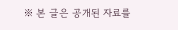※ 본 글은 공개된 자료를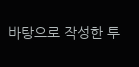바탕으로 작성한 투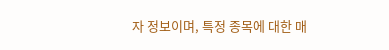자 정보이며, 특정 종목에 대한 매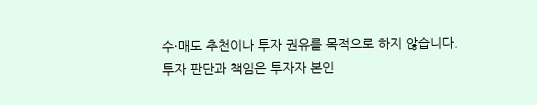수·매도 추천이나 투자 권유를 목적으로 하지 않습니다. 투자 판단과 책임은 투자자 본인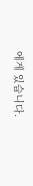에게 있습니다.